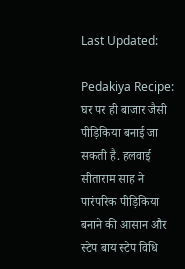Last Updated:

Pedakiya Recipe: घर पर ही बाजार जैसी पीड़िकिया बनाई जा सकती है. हलवाई सीताराम साह ने पारंपरिक पीड़िकिया बनाने की आसान और स्टेप बाय स्टेप विधि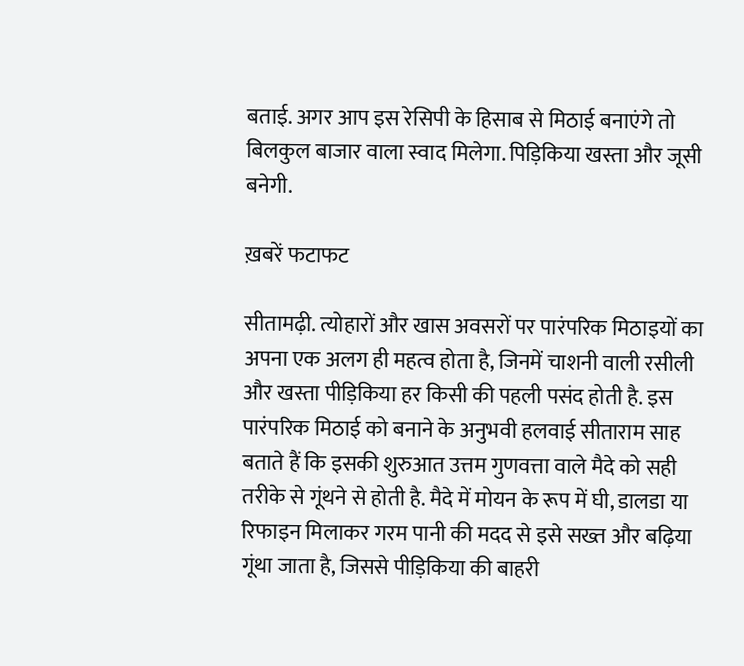बताई. अगर आप इस रेसिपी के हिसाब से मिठाई बनाएंगे तो बिलकुल बाजार वाला स्वाद मिलेगा. पिड़िकिया खस्ता और जूसी बनेगी.

ख़बरें फटाफट

सीतामढ़ी. त्योहारों और खास अवसरों पर पारंपरिक मिठाइयों का अपना एक अलग ही महत्व होता है, जिनमें चाशनी वाली रसीली और खस्ता पीड़िकिया हर किसी की पहली पसंद होती है. इस पारंपरिक मिठाई को बनाने के अनुभवी हलवाई सीताराम साह बताते हैं कि इसकी शुरुआत उत्तम गुणवत्ता वाले मैदे को सही तरीके से गूंथने से होती है. मैदे में मोयन के रूप में घी, डालडा या रिफाइन मिलाकर गरम पानी की मदद से इसे सख्त और बढ़िया गूंथा जाता है, जिससे पीड़िकिया की बाहरी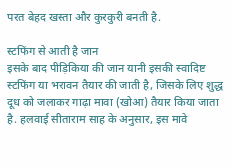परत बेहद खस्ता और कुरकुरी बनती है.

स्टफिंग से आती है जान
इसके बाद पीड़िकिया की जान यानी इसकी स्वादिष्ट स्टफिंग या भरावन तैयार की जाती है, जिसके लिए शुद्ध दूध को जलाकर गाढ़ा मावा (खोआ) तैयार किया जाता है. हलवाई सीताराम साह के अनुसार, इस मावे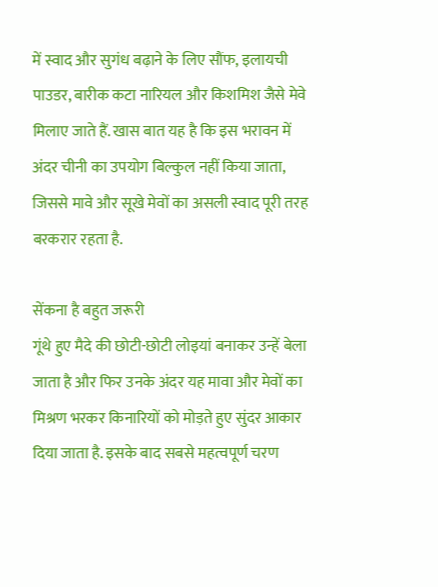में स्वाद और सुगंध बढ़ाने के लिए सौंफ, इलायची पाउडर, बारीक कटा नारियल और किशमिश जैसे मेवे मिलाए जाते हैं. खास बात यह है कि इस भरावन में अंदर चीनी का उपयोग बिल्कुल नहीं किया जाता, जिससे मावे और सूखे मेवों का असली स्वाद पूरी तरह बरकरार रहता है.

सेंकना है बहुत जरूरी
गूंथे हुए मैदे की छोटी-छोटी लोइयां बनाकर उन्हें बेला जाता है और फिर उनके अंदर यह मावा और मेवों का मिश्रण भरकर किनारियों को मोड़ते हुए सुंदर आकार दिया जाता है. इसके बाद सबसे महत्वपूर्ण चरण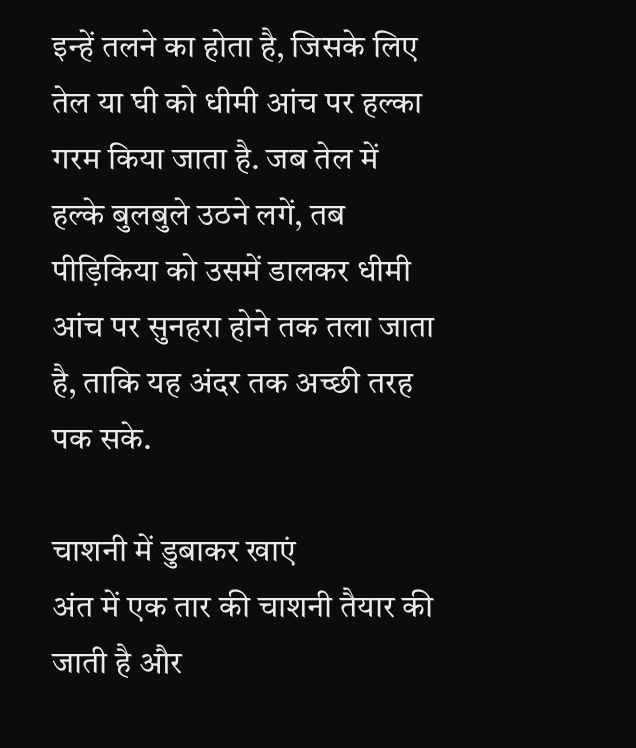इन्हें तलने का होता है, जिसके लिए तेल या घी को धीमी आंच पर हल्का गरम किया जाता है. जब तेल में हल्के बुलबुले उठने लगें, तब पीड़िकिया को उसमें डालकर धीमी आंच पर सुनहरा होने तक तला जाता है, ताकि यह अंदर तक अच्छी तरह पक सके.

चाशनी में डुबाकर खाएं
अंत में एक तार की चाशनी तैयार की जाती है और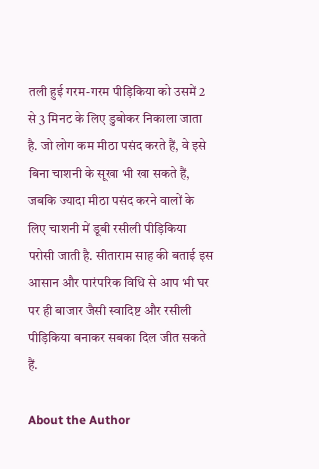तली हुई गरम-गरम पीड़िकिया को उसमें 2 से 3 मिनट के लिए डुबोकर निकाला जाता है. जो लोग कम मीठा पसंद करते हैं, वे इसे बिना चाशनी के सूखा भी खा सकते हैं, जबकि ज्यादा मीठा पसंद करने वालों के लिए चाशनी में डूबी रसीली पीड़िकिया परोसी जाती है. सीताराम साह की बताई इस आसान और पारंपरिक विधि से आप भी घर पर ही बाजार जैसी स्वादिष्ट और रसीली पीड़िकिया बनाकर सबका दिल जीत सकते हैं.

About the Author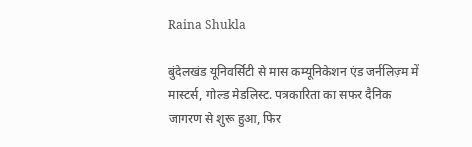Raina Shukla

बुंदेलखंड यूनिवर्सिटी से मास कम्यूनिकेशन एंड जर्नलिज़्म में मास्टर्स, गोल्ड मेडलिस्ट. पत्रकारिता का सफर दैनिक जागरण से शुरू हुआ, फिर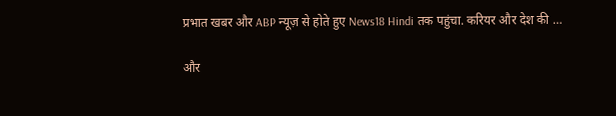प्रभात खबर और ABP न्यूज़ से होते हुए News18 Hindi तक पहुंचा. करियर और देश की …

और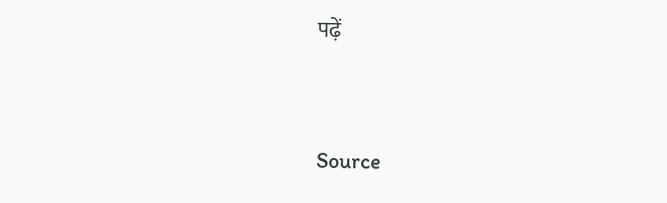पढ़ें



Source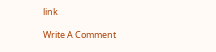link

Write A Comment